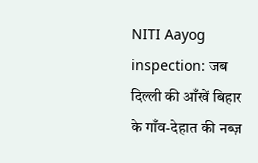NITI Aayog inspection: जब दिल्ली की आँखें बिहार के गाँव-देहात की नब्ज़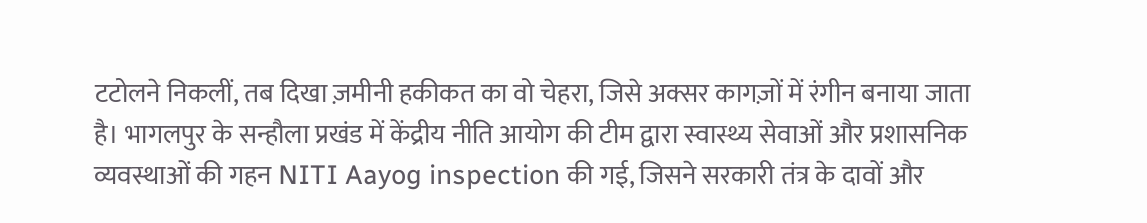टटोलने निकलीं, तब दिखा ज़मीनी हकीकत का वो चेहरा, जिसे अक्सर कागज़ों में रंगीन बनाया जाता है। भागलपुर के सन्हौला प्रखंड में केंद्रीय नीति आयोग की टीम द्वारा स्वास्थ्य सेवाओं और प्रशासनिक व्यवस्थाओं की गहन NITI Aayog inspection की गई, जिसने सरकारी तंत्र के दावों और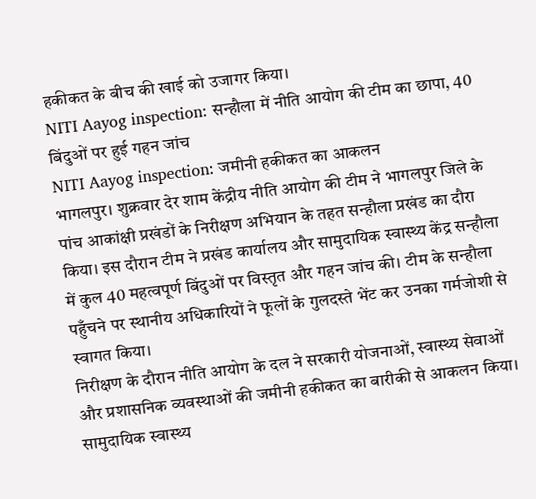हकीकत के बीच की खाई को उजागर किया।
NITI Aayog inspection: सन्हौला में नीति आयोग की टीम का छापा, 40 बिंदुओं पर हुई गहन जांच
NITI Aayog inspection: जमीनी हकीकत का आकलन
भागलपुर। शुक्रवार देर शाम केंद्रीय नीति आयोग की टीम ने भागलपुर जिले के पांच आकांक्षी प्रखंडों के निरीक्षण अभियान के तहत सन्हौला प्रखंड का दौरा किया। इस दौरान टीम ने प्रखंड कार्यालय और सामुदायिक स्वास्थ्य केंद्र सन्हौला में कुल 40 महत्वपूर्ण बिंदुओं पर विस्तृत और गहन जांच की। टीम के सन्हौला पहुँचने पर स्थानीय अधिकारियों ने फूलों के गुलदस्ते भेंट कर उनका गर्मजोशी से स्वागत किया।
निरीक्षण के दौरान नीति आयोग के दल ने सरकारी योजनाओं, स्वास्थ्य सेवाओं और प्रशासनिक व्यवस्थाओं की जमीनी हकीकत का बारीकी से आकलन किया। सामुदायिक स्वास्थ्य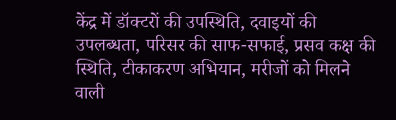केंद्र में डॉक्टरों की उपस्थिति, दवाइयों की उपलब्धता, परिसर की साफ-सफाई, प्रसव कक्ष की स्थिति, टीकाकरण अभियान, मरीजों को मिलने वाली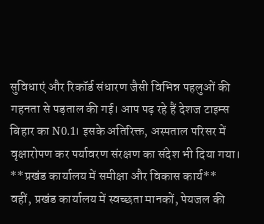सुविधाएं और रिकॉर्ड संधारण जैसी विभिन्न पहलुओं की गहनता से पड़ताल की गई। आप पढ़ रहे हैं देशज टाइम्स बिहार का N0.1। इसके अतिरिक्त, अस्पताल परिसर में वृक्षारोपण कर पर्यावरण संरक्षण का संदेश भी दिया गया।
**प्रखंड कार्यालय में समीक्षा और विकास कार्य**
वहीं, प्रखंड कार्यालय में स्वच्छता मानकों, पेयजल की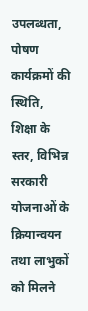उपलब्धता, पोषण कार्यक्रमों की स्थिति, शिक्षा के स्तर, विभिन्न सरकारी योजनाओं के क्रियान्वयन तथा लाभुकों को मिलने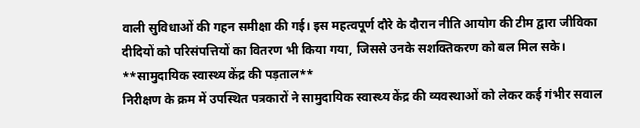वाली सुविधाओं की गहन समीक्षा की गई। इस महत्वपूर्ण दौरे के दौरान नीति आयोग की टीम द्वारा जीविका दीदियों को परिसंपत्तियों का वितरण भी किया गया, जिससे उनके सशक्तिकरण को बल मिल सके।
**सामुदायिक स्वास्थ्य केंद्र की पड़ताल**
निरीक्षण के क्रम में उपस्थित पत्रकारों ने सामुदायिक स्वास्थ्य केंद्र की व्यवस्थाओं को लेकर कई गंभीर सवाल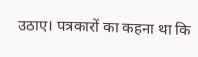उठाए। पत्रकारों का कहना था कि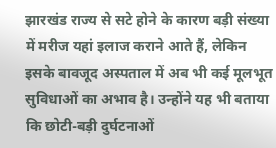झारखंड राज्य से सटे होने के कारण बड़ी संख्या में मरीज यहां इलाज कराने आते हैं, लेकिन इसके बावजूद अस्पताल में अब भी कई मूलभूत सुविधाओं का अभाव है। उन्होंने यह भी बताया कि छोटी-बड़ी दुर्घटनाओं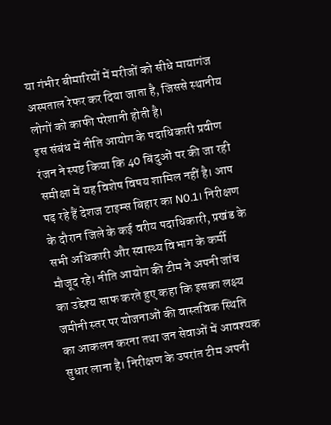या गंभीर बीमारियों में मरीजों को सीधे मायागंज अस्पताल रेफर कर दिया जाता है, जिससे स्थानीय लोगों को काफी परेशानी होती है।
इस संबंध में नीति आयोग के पदाधिकारी प्रवीण रंजन ने स्पष्ट किया कि 40 बिंदुओं पर की जा रही समीक्षा में यह विशेष विषय शामिल नहीं है। आप पढ़ रहे हैं देशज टाइम्स बिहार का N0.1। निरीक्षण के दौरान जिले के कई वरीय पदाधिकारी, प्रखंड के सभी अधिकारी और स्वास्थ्य विभाग के कर्मी मौजूद रहे। नीति आयोग की टीम ने अपनी जांच का उद्देश्य साफ करते हुए कहा कि इसका लक्ष्य जमीनी स्तर पर योजनाओं की वास्तविक स्थिति का आकलन करना तथा जन सेवाओं में आवश्यक सुधार लाना है। निरीक्षण के उपरांत टीम अपनी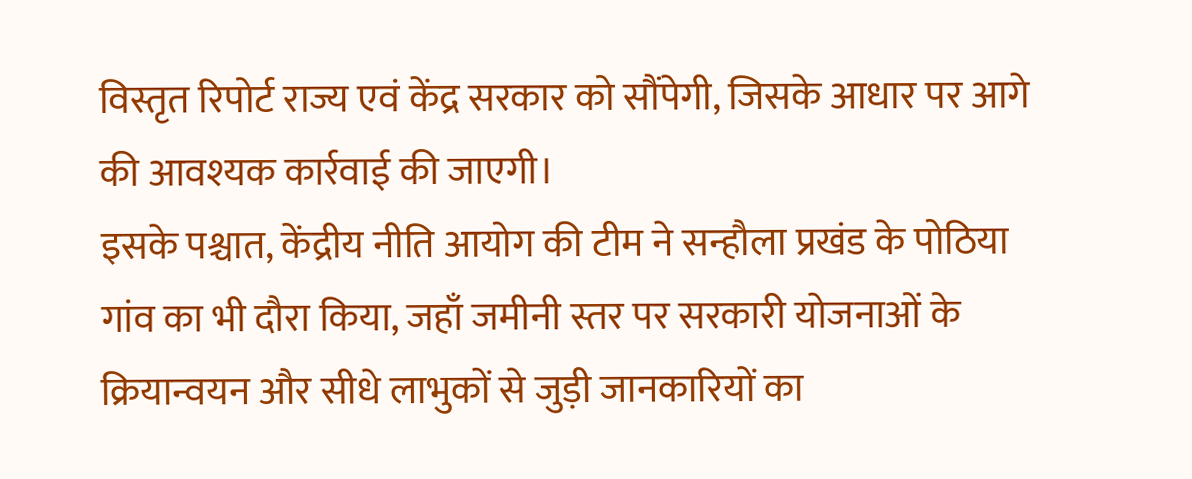विस्तृत रिपोर्ट राज्य एवं केंद्र सरकार को सौंपेगी, जिसके आधार पर आगे की आवश्यक कार्रवाई की जाएगी।
इसके पश्चात, केंद्रीय नीति आयोग की टीम ने सन्हौला प्रखंड के पोठिया गांव का भी दौरा किया, जहाँ जमीनी स्तर पर सरकारी योजनाओं के क्रियान्वयन और सीधे लाभुकों से जुड़ी जानकारियों का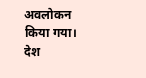अवलोकन किया गया। देश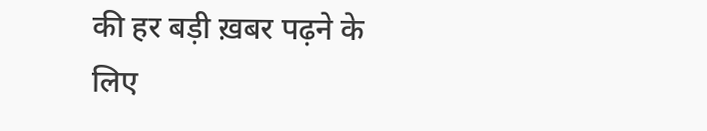की हर बड़ी ख़बर पढ़ने के लिए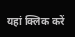यहां क्लिक करें